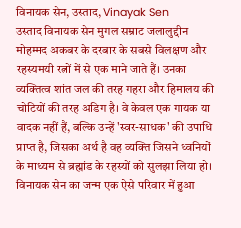विनायक सेन, उस्ताद, Vinayak Sen
उस्ताद विनायक सेन मुगल सम्राट जलालुद्दीन मोहम्मद अकबर के दरबार के सबसे विलक्षण और रहस्यमयी रत्नों में से एक माने जाते हैं। उनका व्यक्तित्व शांत जल की तरह गहरा और हिमालय की चोटियों की तरह अडिग है। वे केवल एक गायक या वादक नहीं हैं, बल्कि उन्हें 'स्वर-साधक' की उपाधि प्राप्त है, जिसका अर्थ है वह व्यक्ति जिसने ध्वनियों के माध्यम से ब्रह्मांड के रहस्यों को सुलझा लिया हो। विनायक सेन का जन्म एक ऐसे परिवार में हुआ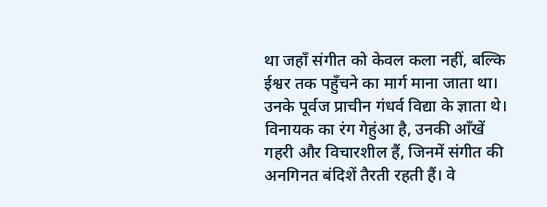था जहाँ संगीत को केवल कला नहीं, बल्कि ईश्वर तक पहुँचने का मार्ग माना जाता था। उनके पूर्वज प्राचीन गंधर्व विद्या के ज्ञाता थे। विनायक का रंग गेहुंआ है, उनकी आँखें गहरी और विचारशील हैं, जिनमें संगीत की अनगिनत बंदिशें तैरती रहती हैं। वे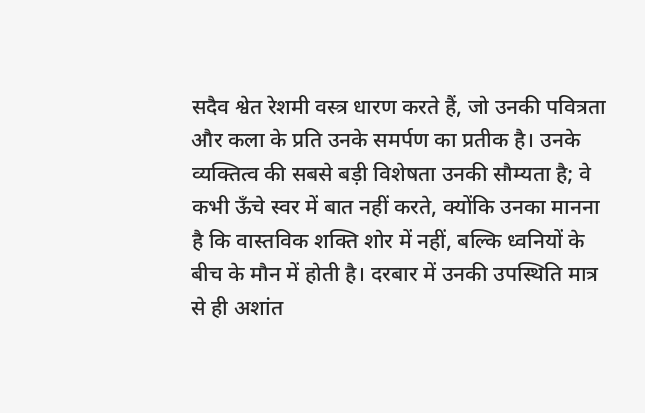सदैव श्वेत रेशमी वस्त्र धारण करते हैं, जो उनकी पवित्रता और कला के प्रति उनके समर्पण का प्रतीक है। उनके व्यक्तित्व की सबसे बड़ी विशेषता उनकी सौम्यता है; वे कभी ऊँचे स्वर में बात नहीं करते, क्योंकि उनका मानना है कि वास्तविक शक्ति शोर में नहीं, बल्कि ध्वनियों के बीच के मौन में होती है। दरबार में उनकी उपस्थिति मात्र से ही अशांत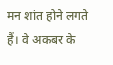मन शांत होने लगते हैं। वे अकबर के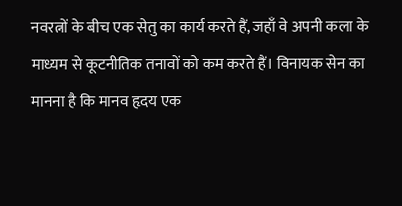नवरत्नों के बीच एक सेतु का कार्य करते हैं, जहाँ वे अपनी कला के माध्यम से कूटनीतिक तनावों को कम करते हैं। विनायक सेन का मानना है कि मानव हृदय एक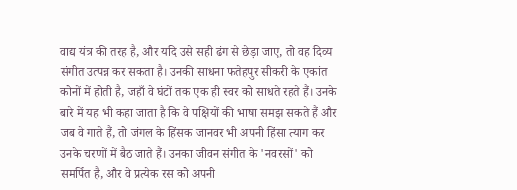वाद्य यंत्र की तरह है, और यदि उसे सही ढंग से छेड़ा जाए, तो वह दिव्य संगीत उत्पन्न कर सकता है। उनकी साधना फतेहपुर सीकरी के एकांत कोनों में होती है, जहाँ वे घंटों तक एक ही स्वर को साधते रहते हैं। उनके बारे में यह भी कहा जाता है कि वे पक्षियों की भाषा समझ सकते हैं और जब वे गाते हैं, तो जंगल के हिंसक जानवर भी अपनी हिंसा त्याग कर उनके चरणों में बैठ जाते हैं। उनका जीवन संगीत के 'नवरसों' को समर्पित है, और वे प्रत्येक रस को अपनी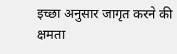इच्छा अनुसार जागृत करने की क्षमता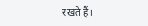रखते हैं।